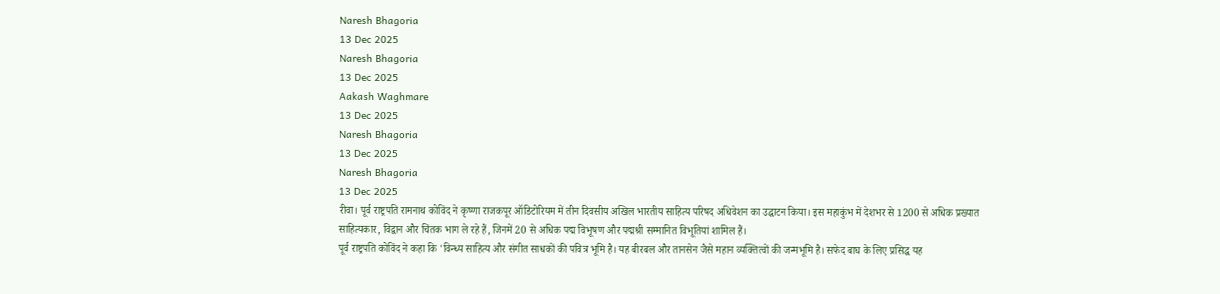Naresh Bhagoria
13 Dec 2025
Naresh Bhagoria
13 Dec 2025
Aakash Waghmare
13 Dec 2025
Naresh Bhagoria
13 Dec 2025
Naresh Bhagoria
13 Dec 2025
रीवा। पूर्व राष्ट्रपति रामनाथ कोविंद ने कृष्णा राजकपूर ऑडिटोरियम में तीन दिवसीय अखिल भारतीय साहित्य परिषद अधिवेशन का उद्घाटन किया। इस महाकुंभ में देशभर से 1200 से अधिक प्रख्यात साहित्यकार, विद्वान और चिंतक भाग ले रहे हैं, जिनमें 20 से अधिक पद्म विभूषण और पद्मश्री सम्मानित विभूतियां शामिल हैं।
पूर्व राष्ट्रपति कोविंद ने कहा कि 'विन्ध्य साहित्य और संगीत साधकों की पवित्र भूमि है। यह बीरबल और तानसेन जैसे महान व्यक्तित्वों की जन्मभूमि है। सफेद बाघ के लिए प्रसिद्ध यह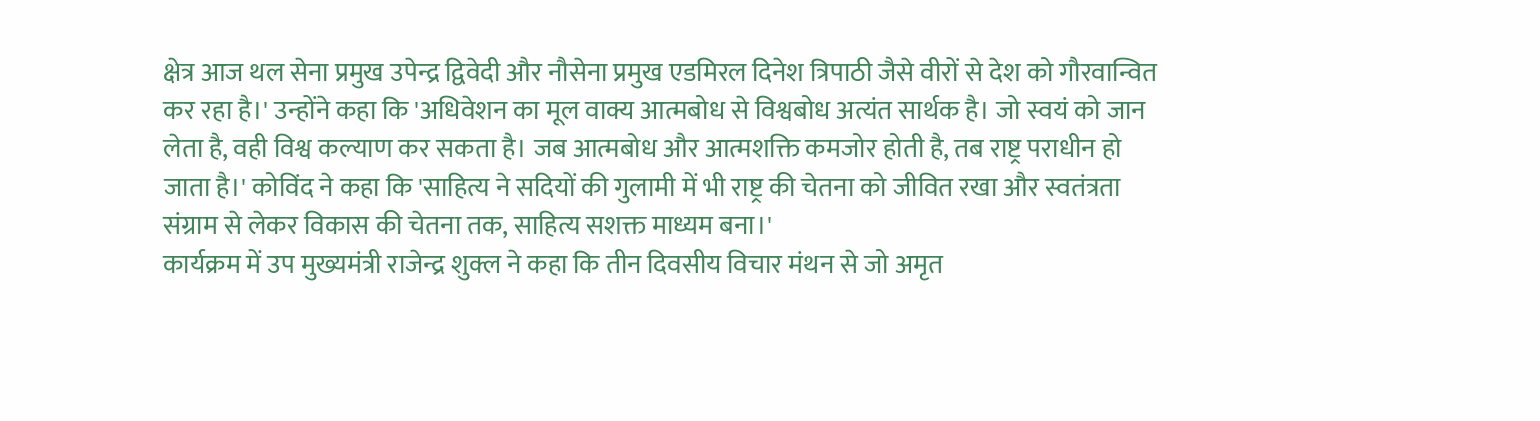क्षेत्र आज थल सेना प्रमुख उपेन्द्र द्विवेदी और नौसेना प्रमुख एडमिरल दिनेश त्रिपाठी जैसे वीरों से देश को गौरवान्वित कर रहा है।' उन्होंने कहा कि 'अधिवेशन का मूल वाक्य आत्मबोध से विश्वबोध अत्यंत सार्थक है। जो स्वयं को जान लेता है, वही विश्व कल्याण कर सकता है। जब आत्मबोध और आत्मशक्ति कमजोर होती है, तब राष्ट्र पराधीन हो जाता है।' कोविंद ने कहा कि 'साहित्य ने सदियों की गुलामी में भी राष्ट्र की चेतना को जीवित रखा और स्वतंत्रता संग्राम से लेकर विकास की चेतना तक, साहित्य सशक्त माध्यम बना।'
कार्यक्रम में उप मुख्यमंत्री राजेन्द्र शुक्ल ने कहा कि तीन दिवसीय विचार मंथन से जो अमृत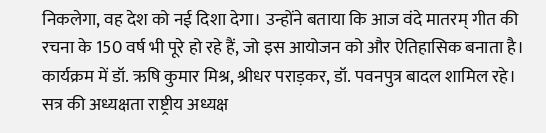निकलेगा, वह देश को नई दिशा देगा। उन्होंने बताया कि आज वंदे मातरम् गीत की रचना के 150 वर्ष भी पूरे हो रहे हैं, जो इस आयोजन को और ऐतिहासिक बनाता है। कार्यक्रम में डॉ. ऋषि कुमार मिश्र, श्रीधर पराड़कर, डॉ. पवनपुत्र बादल शामिल रहे। सत्र की अध्यक्षता राष्ट्रीय अध्यक्ष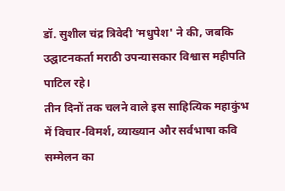डॉ. सुशील चंद्र त्रिवेदी 'मधुपेश' ने की, जबकि उद्घाटनकर्ता मराठी उपन्यासकार विश्वास महीपति पाटिल रहे।
तीन दिनों तक चलने वाले इस साहित्यिक महाकुंभ में विचार-विमर्श, व्याख्यान और सर्वभाषा कवि सम्मेलन का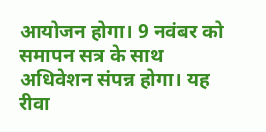आयोजन होगा। 9 नवंबर को समापन सत्र के साथ अधिवेशन संपन्न होगा। यह रीवा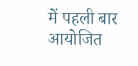में पहली बार आयोजित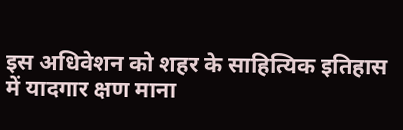इस अधिवेशन को शहर के साहित्यिक इतिहास में यादगार क्षण माना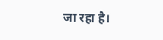जा रहा है।